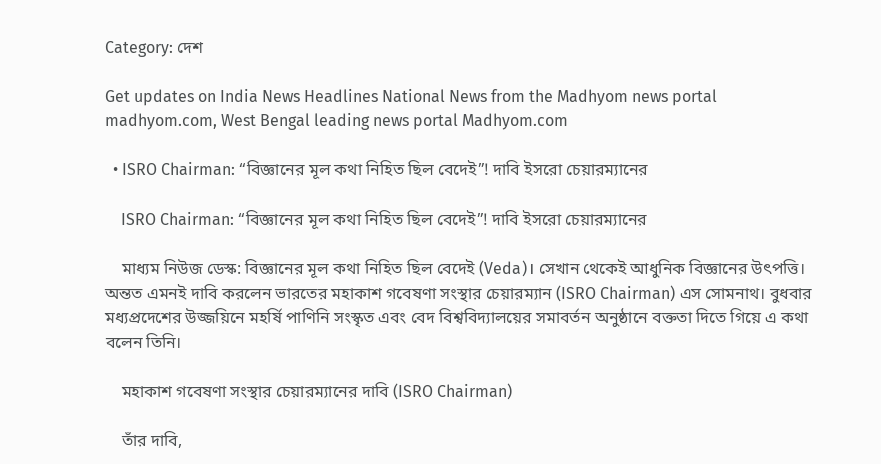Category: দেশ

Get updates on India News Headlines National News from the Madhyom news portal madhyom.com, West Bengal leading news portal Madhyom.com

  • ISRO Chairman: “বিজ্ঞানের মূল কথা নিহিত ছিল বেদেই”! দাবি ইসরো চেয়ারম্যানের

    ISRO Chairman: “বিজ্ঞানের মূল কথা নিহিত ছিল বেদেই”! দাবি ইসরো চেয়ারম্যানের

    মাধ্যম নিউজ ডেস্ক: বিজ্ঞানের মূল কথা নিহিত ছিল বেদেই (Veda)। সেখান থেকেই আধুনিক বিজ্ঞানের উৎপত্তি। অন্তত এমনই দাবি করলেন ভারতের মহাকাশ গবেষণা সংস্থার চেয়ারম্যান (ISRO Chairman) এস সোমনাথ। বুধবার মধ্যপ্রদেশের উজ্জয়িনে মহর্ষি পাণিনি সংস্কৃত এবং বেদ বিশ্ববিদ্যালয়ের সমাবর্তন অনুষ্ঠানে বক্ততা দিতে গিয়ে এ কথা বলেন তিনি।

    মহাকাশ গবেষণা সংস্থার চেয়ারম্যানের দাবি (ISRO Chairman)

    তাঁর দাবি,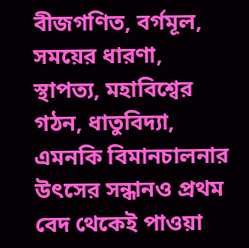বীজগণিত, বর্গমূল, সময়ের ধারণা, স্থাপত্য, মহাবিশ্বের গঠন, ধাতুবিদ্যা, এমনকি বিমানচালনার উৎসের সন্ধানও প্রথম বেদ থেকেই পাওয়া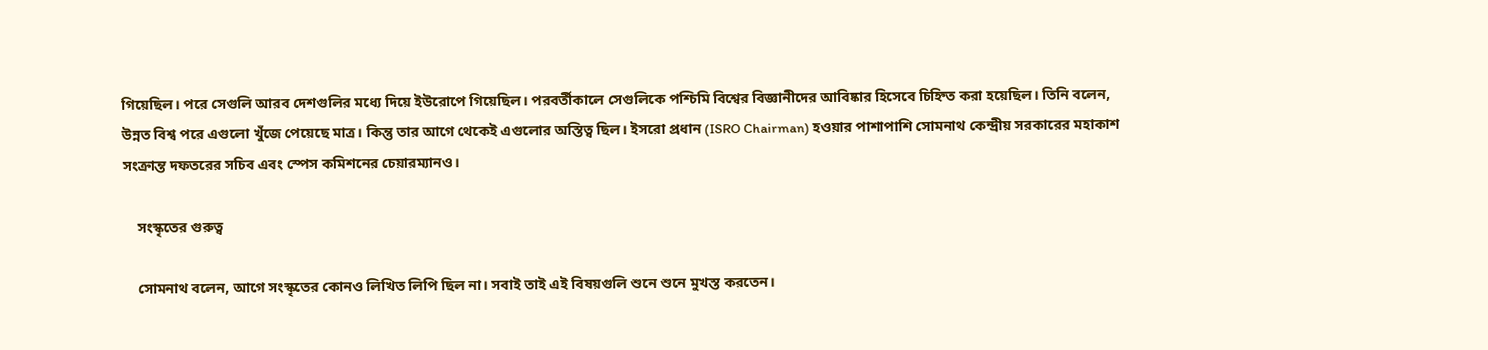গিয়েছিল। পরে সেগুলি আরব দেশগুলির মধ্যে দিয়ে ইউরোপে গিয়েছিল। পরবর্তীকালে সেগুলিকে পশ্চিমি বিশ্বের বিজ্ঞানীদের আবিষ্কার হিসেবে চিহ্নিত করা হয়েছিল। তিনি বলেন, উন্নত বিশ্ব পরে এগুলো খুঁজে পেয়েছে মাত্র। কিন্তু তার আগে থেকেই এগুলোর অস্তিত্ব ছিল। ইসরো প্রধান (ISRO Chairman) হওয়ার পাশাপাশি সোমনাথ কেন্দ্রীয় সরকারের মহাকাশ সংক্রান্ত দফতরের সচিব এবং স্পেস কমিশনের চেয়ারম্যানও।

    সংস্কৃতের গুরুত্ব

    সোমনাথ বলেন, আগে সংস্কৃতের কোনও লিখিত লিপি ছিল না। সবাই তাই এই বিষয়গুলি শুনে শুনে মুখস্ত করতেন।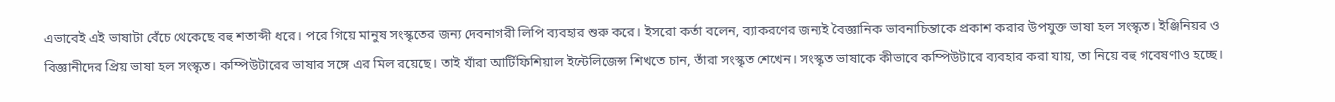এভাবেই এই ভাষাটা বেঁচে থেকেছে বহু শতাব্দী ধরে। পরে গিয়ে মানুষ সংস্কৃতের জন্য দেবনাগরী লিপি ব্যবহার শুরু করে। ইসরো কর্তা বলেন, ব্যাকরণের জন্যই বৈজ্ঞানিক ভাবনাচিন্তাকে প্রকাশ করার উপযুক্ত ভাষা হল সংস্কৃত। ইঞ্জিনিয়র ও বিজ্ঞানীদের প্রিয় ভাষা হল সংস্কৃত। কম্পিউটারের ভাষার সঙ্গে এর মিল রয়েছে। তাই যাঁরা আর্টিফিশিয়াল ইন্টেলিজেন্স শিখতে চান, তাঁরা সংস্কৃত শেখেন। সংস্কৃত ভাষাকে কীভাবে কম্পিউটারে ব্যবহার করা যায়, তা নিয়ে বহু গবেষণাও হচ্ছে।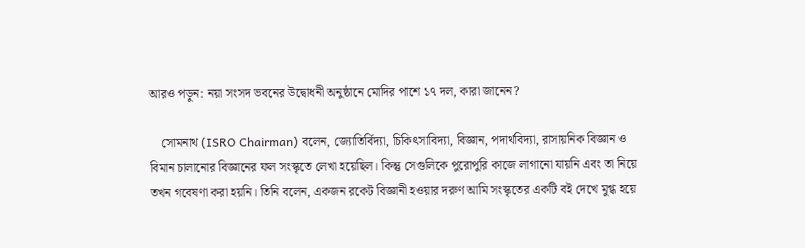আরও পড়ুন: নয়া সংসদ ভবনের উদ্বোধনী অনুষ্ঠানে মোদির পাশে ১৭ দল, কারা জানেন?

    সোমনাথ (ISRO Chairman) বলেন, জ্যোতির্বিদ্যা, চিকিৎসাবিদ্যা, বিজ্ঞান, পদার্থবিদ্যা, রাসায়নিক বিজ্ঞান ও বিমান চালানোর বিজ্ঞানের ফল সংস্কৃতে লেখা হয়েছিল। কিন্তু সেগুলিকে পুরোপুরি কাজে লাগানো যায়নি এবং তা নিয়ে তখন গবেষণা করা হয়নি। তিনি বলেন, একজন রকেট বিজ্ঞানী হওয়ার দরুণ আমি সংস্কৃতের একটি বই দেখে মুগ্ধ হয়ে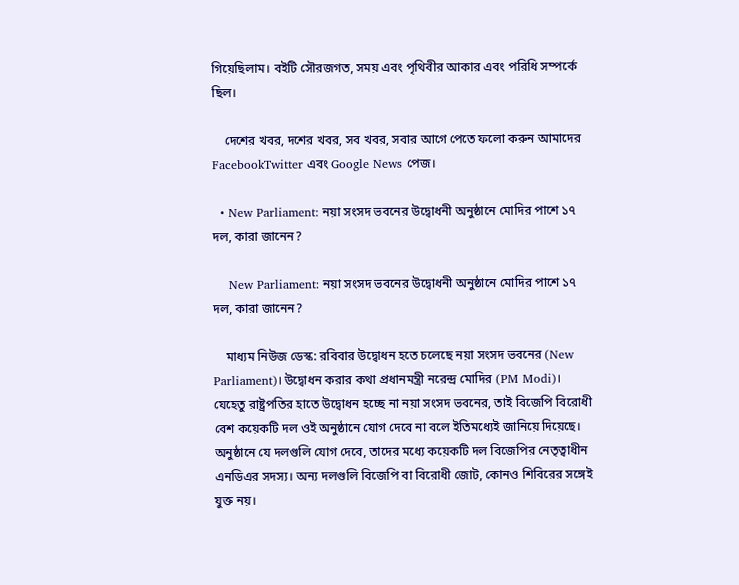গিয়েছিলাম। বইটি সৌরজগত, সময় এবং পৃথিবীর আকার এবং পরিধি সম্পর্কে ছিল।

    দেশের খবর, দশের খবর, সব খবর, সবার আগে পেতে ফলো করুন আমাদের FacebookTwitter এবং Google News পেজ।

  • New Parliament: নয়া সংসদ ভবনের উদ্বোধনী অনুষ্ঠানে মোদির পাশে ১৭ দল, কারা জানেন?

    New Parliament: নয়া সংসদ ভবনের উদ্বোধনী অনুষ্ঠানে মোদির পাশে ১৭ দল, কারা জানেন?

    মাধ্যম নিউজ ডেস্ক: রবিবার উদ্বোধন হতে চলেছে নয়া সংসদ ভবনের (New Parliament)। উদ্বোধন করার কথা প্রধানমন্ত্রী নরেন্দ্র মোদির (PM Modi)। যেহেতু রাষ্ট্রপতির হাতে উদ্বোধন হচ্ছে না নয়া সংসদ ভবনের, তাই বিজেপি বিরোধী বেশ কয়েকটি দল ওই অনুষ্ঠানে যোগ দেবে না বলে ইতিমধ্যেই জানিয়ে দিয়েছে। অনুষ্ঠানে যে দলগুলি যোগ দেবে, তাদের মধ্যে কয়েকটি দল বিজেপির নেতৃত্বাধীন এনডিএর সদস্য। অন্য দলগুলি বিজেপি বা বিরোধী জোট, কোনও শিবিরের সঙ্গেই যুক্ত নয়।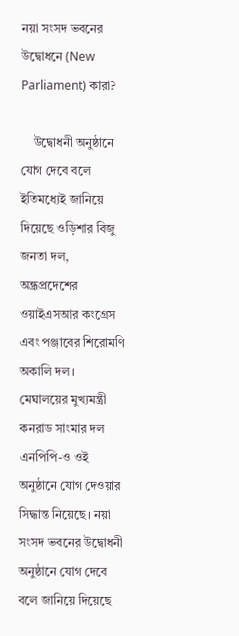নয়া সংসদ ভবনের উদ্বোধনে (New Parliament) কারা?

    উদ্বোধনী অনুষ্ঠানে যোগ দেবে বলে ইতিমধ্যেই জানিয়ে দিয়েছে ওড়িশার বিজু জনতা দল, অন্ধ্রপ্রদেশের ওয়াইএসআর কংগ্রেস এবং পঞ্জাবের শিরোমণি অকালি দল। মেঘালয়ের মুখ্যমন্ত্রী কনরাড সাংমার দল এনপিপি-ও ওই অনুষ্ঠানে যোগ দেওয়ার সিদ্ধান্ত নিয়েছে। নয়া সংসদ ভবনের উদ্বোধনী অনুষ্ঠানে যোগ দেবে বলে জানিয়ে দিয়েছে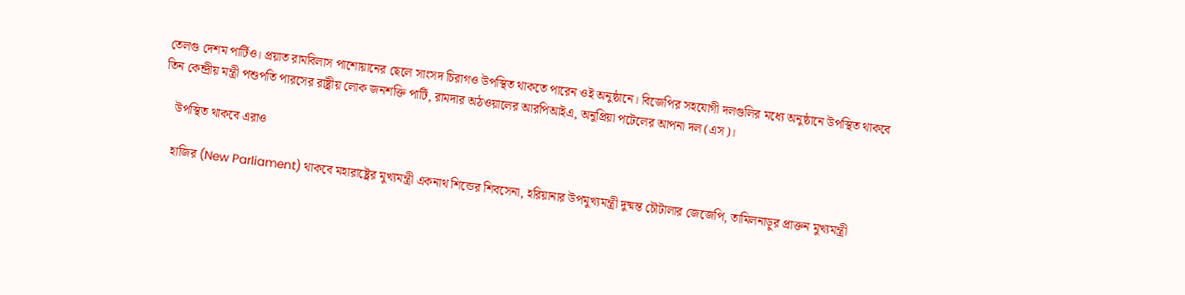তেলগু দেশম পার্টিও। প্রয়াত রামবিলাস পাশোয়ানের ছেলে সাংসদ চিরাগও উপস্থিত থাকতে পারেন ওই অনুষ্ঠানে। বিজেপির সহযোগী দলগুলির মধ্যে অনুষ্ঠানে উপস্থিত থাকবে তিন কেন্দ্রীয় মন্ত্রী পশুপতি পারসের রাষ্ট্রীয় লোক জনশক্তি পার্টি, রামদার অঠওয়ালের আরপিআইএ, অনুপ্রিয়া পটেলের আপনা দল (এস)।

    উপস্থিত থাকবে এরাও

    হাজির (New Parliament) থাকবে মহারাষ্ট্রের মুখ্যমন্ত্রী একনাথ শিন্ডের শিবসেনা, হরিয়ানার উপমুখ্যমন্ত্রী দুষ্মন্ত চৌটালার জেজেপি, তামিলনাড়ুর প্রাক্তন মুখ্যমন্ত্রী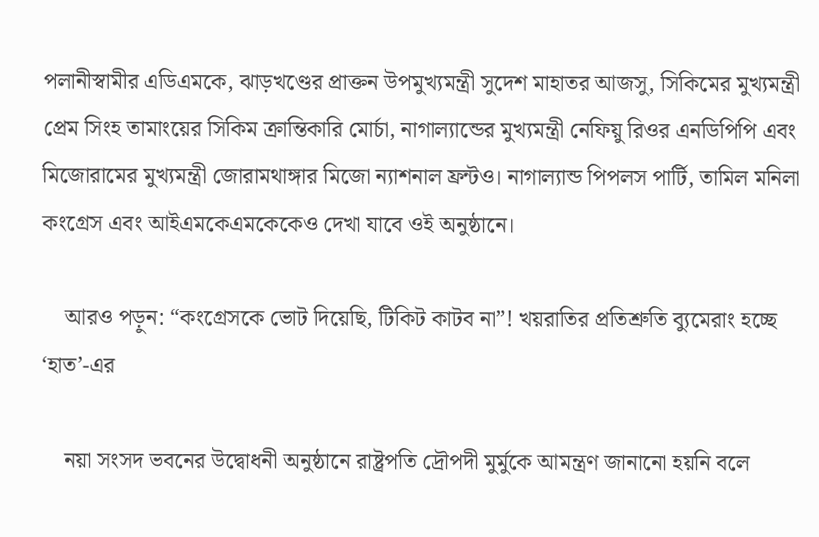পলানীস্বামীর এডিএমকে, ঝাড়খণ্ডের প্রাক্তন উপমুখ্যমন্ত্রী সুদেশ মাহাতর আজসু, সিকিমের মুখ্যমন্ত্রী প্রেম সিংহ তামাংয়ের সিকিম ক্রান্তিকারি মোর্চা, নাগাল্যান্ডের মুখ্যমন্ত্রী নেফিয়ু রিওর এনডিপিপি এবং মিজোরামের মুখ্যমন্ত্রী জোরামথাঙ্গার মিজো ন্যাশনাল ফ্রন্টও। নাগাল্যান্ড পিপলস পার্টি, তামিল মনিলা কংগ্রেস এবং আইএমকেএমকেকেও দেখা যাবে ওই অনুষ্ঠানে।

    আরও পড়ুন: “কংগ্রেসকে ভোট দিয়েছি, টিকিট কাটব না”! খয়রাতির প্রতিশ্রুতি ব্যুমেরাং হচ্ছে ‘হাত’-এর

    নয়া সংসদ ভবনের উদ্বোধনী অনুষ্ঠানে রাষ্ট্রপতি দ্রৌপদী মুর্মুকে আমন্ত্রণ জানানো হয়নি বলে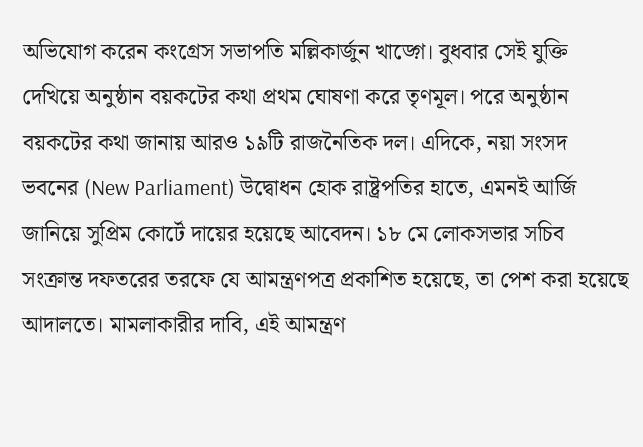অভিযোগ করেন কংগ্রেস সভাপতি মল্লিকার্জুন খাড়্গে। বুধবার সেই যুক্তি দেখিয়ে অনুষ্ঠান বয়কটের কথা প্রথম ঘোষণা করে তৃণমূল। পরে অনুষ্ঠান বয়কটের কথা জানায় আরও ১৯টি রাজনৈতিক দল। এদিকে, নয়া সংসদ ভবনের (New Parliament) উদ্বোধন হোক রাষ্ট্রপতির হাতে, এমনই আর্জি জানিয়ে সুপ্রিম কোর্টে দায়ের হয়েছে আবেদন। ১৮ মে লোকসভার সচিব সংক্রান্ত দফতরের তরফে যে আমন্ত্রণপত্র প্রকাশিত হয়েছে, তা পেশ করা হয়েছে আদালতে। মামলাকারীর দাবি, এই আমন্ত্রণ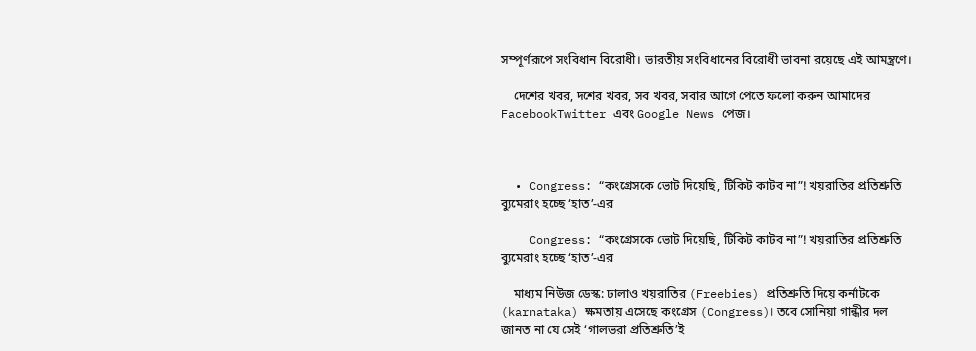সম্পূর্ণরূপে সংবিধান বিরোধী। ভারতীয় সংবিধানের বিরোধী ভাবনা রয়েছে এই আমন্ত্রণে।

    দেশের খবর, দশের খবর, সব খবর, সবার আগে পেতে ফলো করুন আমাদের FacebookTwitter এবং Google News পেজ।



  • Congress: “কংগ্রেসকে ভোট দিয়েছি, টিকিট কাটব না”! খয়রাতির প্রতিশ্রুতি ব্যুমেরাং হচ্ছে ‘হাত’-এর

    Congress: “কংগ্রেসকে ভোট দিয়েছি, টিকিট কাটব না”! খয়রাতির প্রতিশ্রুতি ব্যুমেরাং হচ্ছে ‘হাত’-এর

    মাধ্যম নিউজ ডেস্ক: ঢালাও খয়রাতির (Freebies) প্রতিশ্রুতি দিয়ে কর্নাটকে (karnataka) ক্ষমতায় এসেছে কংগ্রেস (Congress)। তবে সোনিয়া গান্ধীর দল জানত না যে সেই ‘গালভরা প্রতিশ্রুতি’ই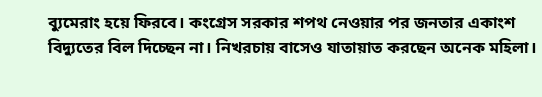ব্যুমেরাং হয়ে ফিরবে। কংগ্রেস সরকার শপথ নেওয়ার পর জনতার একাংশ বিদ্যুতের বিল দিচ্ছেন না। নিখরচায় বাসেও যাতায়াত করছেন অনেক মহিলা।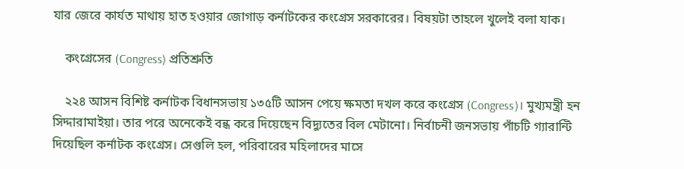যার জেরে কার্যত মাথায় হাত হওয়ার জোগাড় কর্নাটকের কংগ্রেস সরকারের। বিষয়টা তাহলে খুলেই বলা যাক।

    কংগ্রেসের (Congress) প্রতিশ্রুতি

    ২২৪ আসন বিশিষ্ট কর্নাটক বিধানসভায় ১৩৫টি আসন পেয়ে ক্ষমতা দখল করে কংগ্রেস (Congress)। মুখ্যমন্ত্রী হন সিদ্দারামাইয়া। তার পরে অনেকেই বন্ধ করে দিয়েছেন বিদ্যুতের বিল মেটানো। নির্বাচনী জনসভায় পাঁচটি গ্যারান্টি দিয়েছিল কর্নাটক কংগ্রেস। সেগুলি হল, পরিবারের মহিলাদের মাসে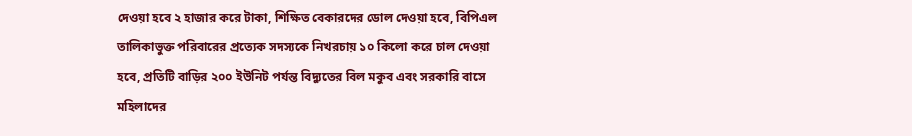দেওয়া হবে ২ হাজার করে টাকা, শিক্ষিত বেকারদের ডোল দেওয়া হবে, বিপিএল তালিকাভুক্ত পরিবারের প্রত্যেক সদস্যকে নিখরচায় ১০ কিলো করে চাল দেওয়া হবে, প্রতিটি বাড়ির ২০০ ইউনিট পর্যন্ত বিদ্যুতের বিল মকুব এবং সরকারি বাসে মহিলাদের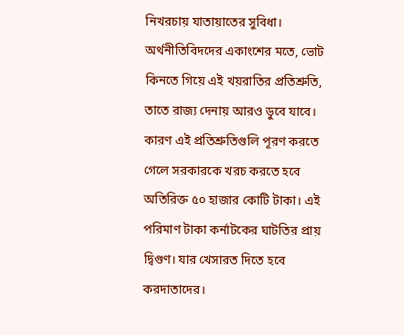নিখরচায় যাতায়াতের সুবিধা। অর্থনীতিবিদদের একাংশের মতে, ভোট কিনতে গিয়ে এই খয়রাতির প্রতিশ্রুতি, তাতে রাজ্য দেনায় আরও ডুবে যাবে। কারণ এই প্রতিশ্রুতিগুলি পূরণ করতে গেলে সরকারকে খরচ করতে হবে অতিরিক্ত ৫০ হাজার কোটি টাকা। এই পরিমাণ টাকা কর্নাটকের ঘাটতির প্রায় দ্বিগুণ। যার খেসারত দিতে হবে করদাতাদের।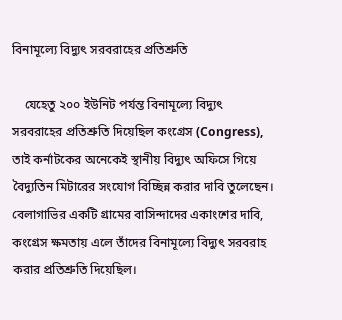বিনামূল্যে বিদ্যুৎ সরবরাহের প্রতিশ্রুতি

    যেহেতু ২০০ ইউনিট পর্যন্ত বিনামূল্যে বিদ্যুৎ সরবরাহের প্রতিশ্রুতি দিয়েছিল কংগ্রেস (Congress), তাই কর্নাটকের অনেকেই স্থানীয় বিদ্যুৎ অফিসে গিয়ে বৈদ্যুতিন মিটারের সংযোগ বিচ্ছিন্ন করার দাবি তুলেছেন। বেলাগাভির একটি গ্রামের বাসিন্দাদের একাংশের দাবি, কংগ্রেস ক্ষমতায় এলে তাঁদের বিনামূল্যে বিদ্যুৎ সরবরাহ করার প্রতিশ্রুতি দিয়েছিল।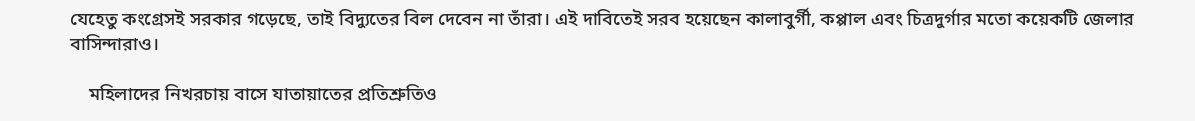যেহেতু কংগ্রেসই সরকার গড়েছে, তাই বিদ্যুতের বিল দেবেন না তাঁরা। এই দাবিতেই সরব হয়েছেন কালাবুর্গী, কপ্পাল এবং চিত্রদুর্গার মতো কয়েকটি জেলার বাসিন্দারাও।

    মহিলাদের নিখরচায় বাসে যাতায়াতের প্রতিশ্রুতিও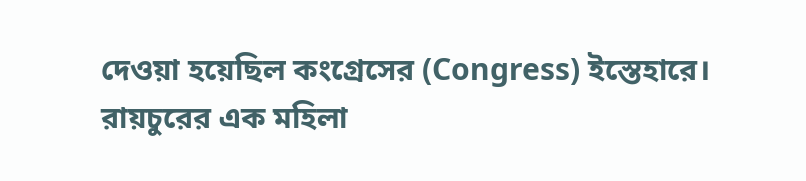দেওয়া হয়েছিল কংগ্রেসের (Congress) ইস্তেহারে। রায়চুরের এক মহিলা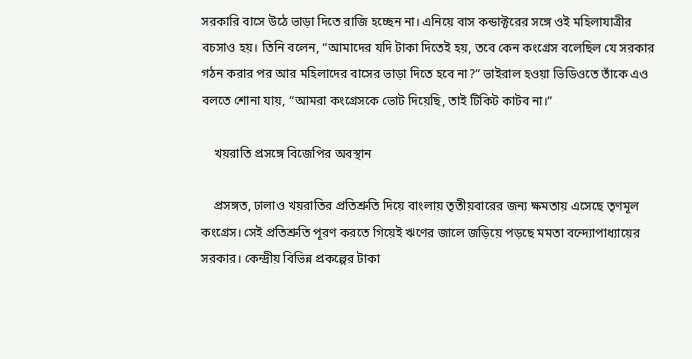সরকারি বাসে উঠে ভাড়া দিতে রাজি হচ্ছেন না। এনিয়ে বাস কন্ডাক্টরের সঙ্গে ওই মহিলাযাত্রীর বচসাও হয়। তিনি বলেন, “আমাদের যদি টাকা দিতেই হয়, তবে কেন কংগ্রেস বলেছিল যে সরকার গঠন করার পর আর মহিলাদের বাসের ভাড়া দিতে হবে না?” ভাইরাল হওয়া ভিডিওতে তাঁকে এও বলতে শোনা যায়, “আমরা কংগ্রেসকে ভোট দিয়েছি, তাই টিকিট কাটব না।”

    খয়রাতি প্রসঙ্গে বিজেপির অবস্থান

    প্রসঙ্গত, ঢালাও খয়রাতির প্রতিশ্রুতি দিয়ে বাংলায় তৃতীয়বারের জন্য ক্ষমতায় এসেছে তৃণমূল কংগ্রেস। সেই প্রতিশ্রুতি পূরণ করতে গিয়েই ঋণের জালে জড়িয়ে পড়ছে মমতা বন্দ্যোপাধ্যায়ের সরকার। কেন্দ্রীয় বিভিন্ন প্রকল্পের টাকা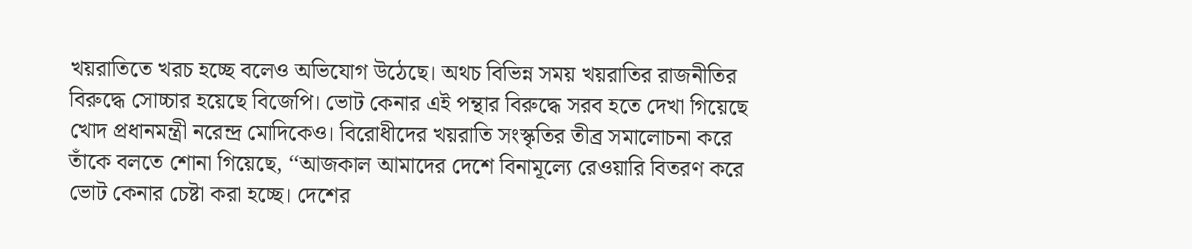খয়রাতিতে খরচ হচ্ছে বলেও অভিযোগ উঠেছে। অথচ বিভিন্ন সময় খয়রাতির রাজনীতির বিরুদ্ধে সোচ্চার হয়েছে বিজেপি। ভোট কেনার এই পন্থার বিরুদ্ধে সরব হতে দেখা গিয়েছে খোদ প্রধানমন্ত্রী নরেন্দ্র মোদিকেও। বিরোধীদের খয়রাতি সংস্কৃতির তীব্র সমালোচনা করে তাঁকে বলতে শোনা গিয়েছে, ‘‘আজকাল আমাদের দেশে বিনামূল্যে রেওয়ারি বিতরণ করে ভোট কেনার চেষ্টা করা হচ্ছে। দেশের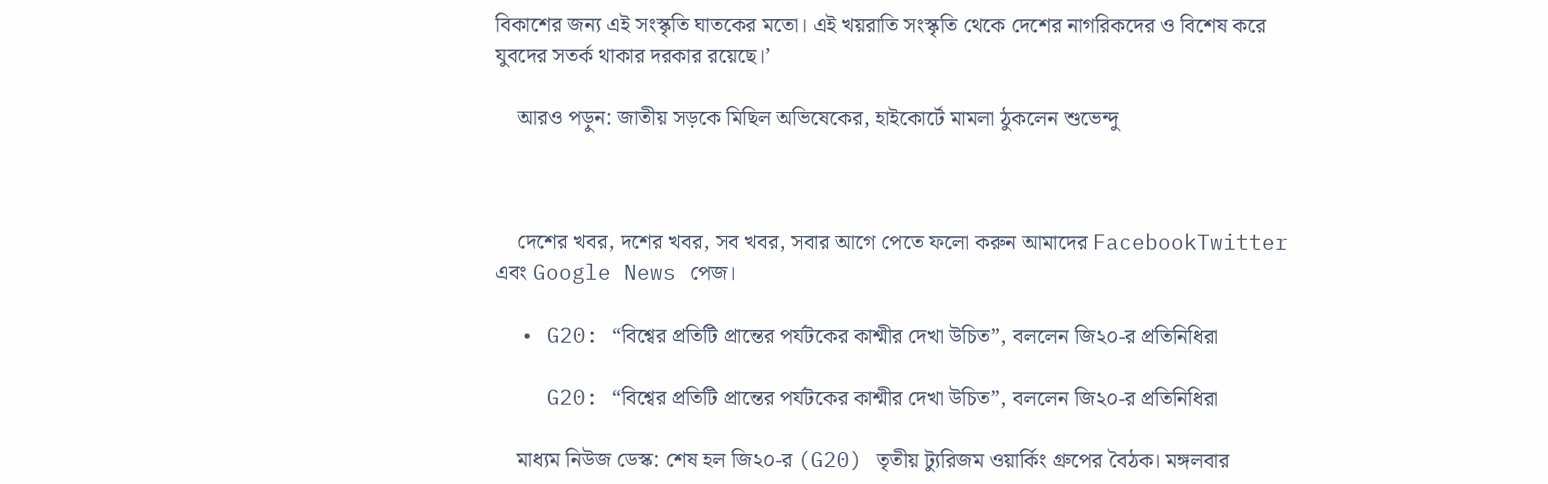বিকাশের জন্য এই সংস্কৃতি ঘাতকের মতো। এই খয়রাতি সংস্কৃতি থেকে দেশের নাগরিকদের ও বিশেষ করে যুবদের সতর্ক থাকার দরকার রয়েছে।’

    আরও পড়ুন: জাতীয় সড়কে মিছিল অভিষেকের, হাইকোর্টে মামলা ঠুকলেন শুভেন্দু



    দেশের খবর, দশের খবর, সব খবর, সবার আগে পেতে ফলো করুন আমাদের FacebookTwitter এবং Google News পেজ।

  • G20: “বিশ্বের প্রতিটি প্রান্তের পর্যটকের কাশ্মীর দেখা উচিত”, বললেন জি২০-র প্রতিনিধিরা

    G20: “বিশ্বের প্রতিটি প্রান্তের পর্যটকের কাশ্মীর দেখা উচিত”, বললেন জি২০-র প্রতিনিধিরা

    মাধ্যম নিউজ ডেস্ক: শেষ হল জি২০-র (G20) তৃতীয় ট্যুরিজম ওয়ার্কিং গ্রুপের বৈঠক। মঙ্গলবার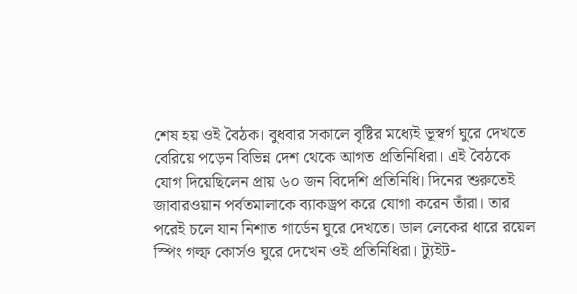শেষ হয় ওই বৈঠক। বুধবার সকালে বৃষ্টির মধ্যেই ভূস্বর্গ ঘুরে দেখতে বেরিয়ে পড়েন বিভিন্ন দেশ থেকে আগত প্রতিনিধিরা। এই বৈঠকে যোগ দিয়েছিলেন প্রায় ৬০ জন বিদেশি প্রতিনিধি। দিনের শুরুতেই জাবারওয়ান পর্বতমালাকে ব্যাকড্রপ করে যোগা করেন তাঁরা। তার পরেই চলে যান নিশাত গার্ডেন ঘুরে দেখতে। ডাল লেকের ধারে রয়েল স্পিং গল্ফ কোর্সও ঘুরে দেখেন ওই প্রতিনিধিরা। ট্যুইট-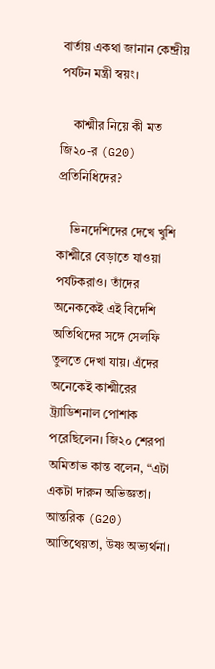বার্তায় একথা জানান কেন্দ্রীয় পর্যটন মন্ত্রী স্বয়ং।

    কাশ্মীর নিয়ে কী মত জি২০-র (G20) প্রতিনিধিদের?

    ভিনদেশিদের দেখে খুশি কাশ্মীরে বেড়াতে যাওয়া পর্যটকরাও। তাঁদের অনেককেই এই বিদেশি অতিথিদের সঙ্গে সেলফি তুলতে দেখা যায়। এঁদের অনেকেই কাশ্মীরের ট্র্যাডিশনাল পোশাক পরেছিলেন। জি২০ শেরপা অমিতাভ কান্ত বলেন, “এটা একটা দারুন অভিজ্ঞতা। আন্তরিক (G20) আতিথেয়তা, উষ্ণ অভ্যর্থনা।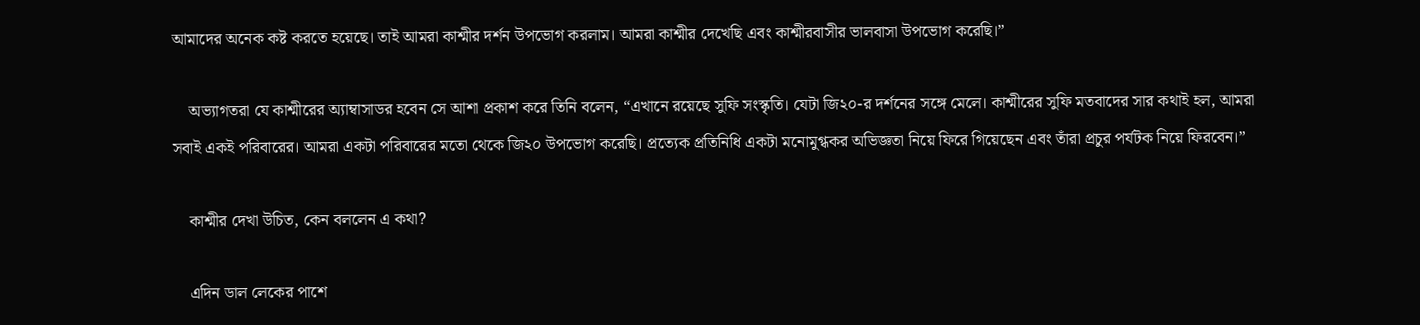আমাদের অনেক কষ্ট করতে হয়েছে। তাই আমরা কাশ্মীর দর্শন উপভোগ করলাম। আমরা কাশ্মীর দেখেছি এবং কাশ্মীরবাসীর ভালবাসা উপভোগ করেছি।”

    অভ্যাগতরা যে কাশ্মীরের অ্যাম্বাসাডর হবেন সে আশা প্রকাশ করে তিনি বলেন, “এখানে রয়েছে সুফি সংস্কৃতি। যেটা জি২০-র দর্শনের সঙ্গে মেলে। কাশ্মীরের সুফি মতবাদের সার কথাই হল, আমরা সবাই একই পরিবারের। আমরা একটা পরিবারের মতো থেকে জি২০ উপভোগ করেছি। প্রত্যেক প্রতিনিধি একটা মনোমুগ্ধকর অভিজ্ঞতা নিয়ে ফিরে গিয়েছেন এবং তাঁরা প্রচুর পর্যটক নিয়ে ফিরবেন।”

    কাশ্মীর দেখা উচিত, কেন বললেন এ কথা?

    এদিন ডাল লেকের পাশে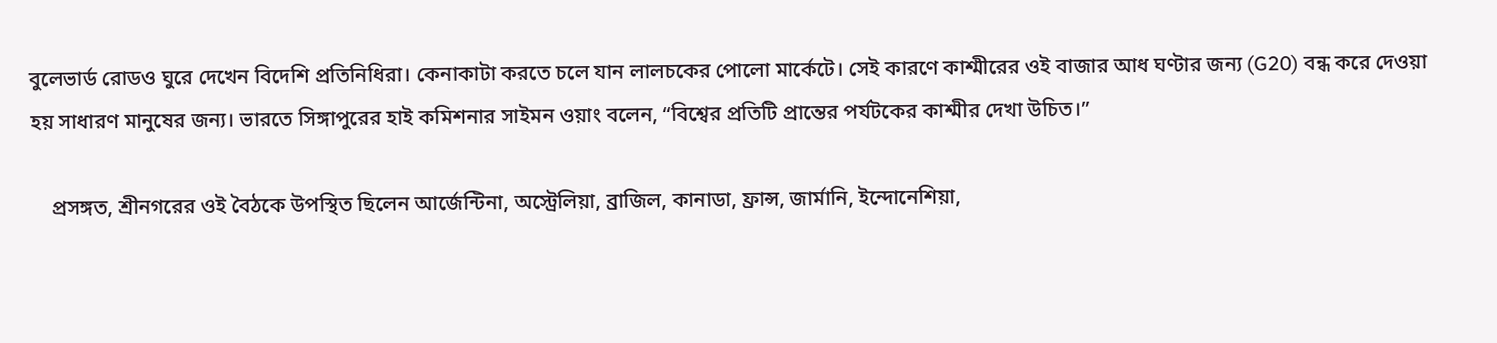বুলেভার্ড রোডও ঘুরে দেখেন বিদেশি প্রতিনিধিরা। কেনাকাটা করতে চলে যান লালচকের পোলো মার্কেটে। সেই কারণে কাশ্মীরের ওই বাজার আধ ঘণ্টার জন্য (G20) বন্ধ করে দেওয়া হয় সাধারণ মানুষের জন্য। ভারতে সিঙ্গাপুরের হাই কমিশনার সাইমন ওয়াং বলেন, “বিশ্বের প্রতিটি প্রান্তের পর্যটকের কাশ্মীর দেখা উচিত।”

    প্রসঙ্গত, শ্রীনগরের ওই বৈঠকে উপস্থিত ছিলেন আর্জেন্টিনা, অস্ট্রেলিয়া, ব্রাজিল, কানাডা, ফ্রান্স, জার্মানি, ইন্দোনেশিয়া,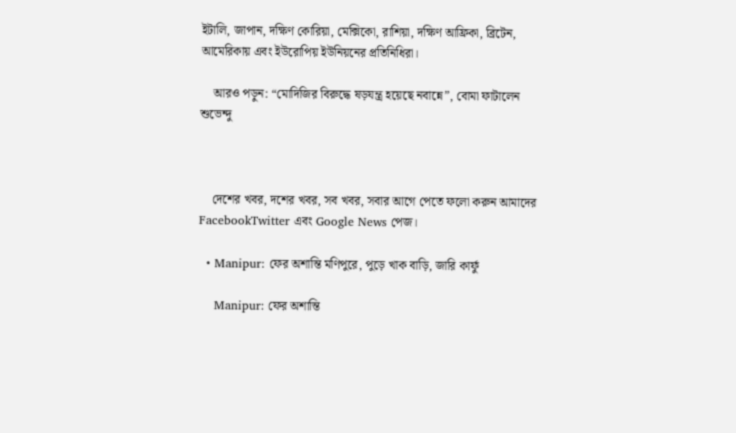ইটালি, জাপান, দক্ষিণ কোরিয়া, মেক্সিকো, রাশিয়া, দক্ষিণ আফ্রিকা, ব্রিটেন, আমেরিকায় এবং ইউরোপিয় ইউনিয়নের প্রতিনিধিরা।

    আরও পড়ুন: “মোদিজির বিরুদ্ধে ষড়যন্ত্র হয়েছে নবান্নে”, বোমা ফাটালেন শুভেন্দু



    দেশের খবর, দশের খবর, সব খবর, সবার আগে পেতে ফলো করুন আমাদের FacebookTwitter এবং Google News পেজ।

  • Manipur: ফের অশান্তি মণিপুরে, পুড়ে খাক বাড়ি, জারি কার্ফু

    Manipur: ফের অশান্তি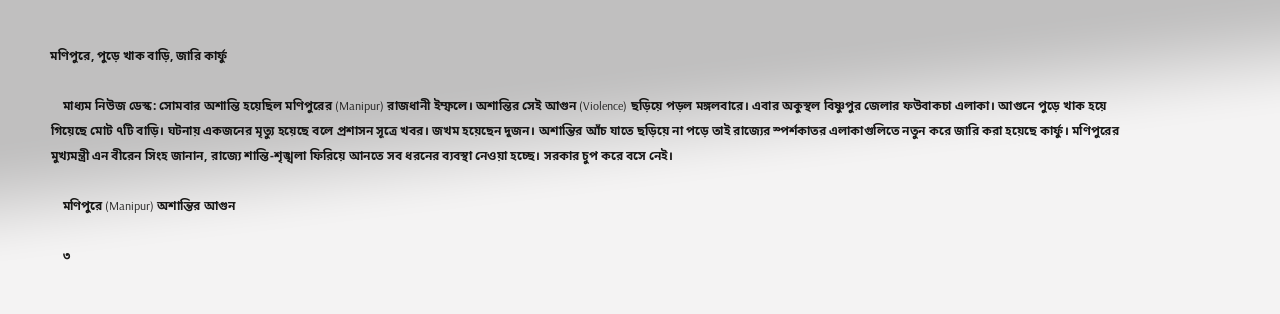মণিপুরে, পুড়ে খাক বাড়ি, জারি কার্ফু

    মাধ্যম নিউজ ডেস্ক: সোমবার অশান্তি হয়েছিল মণিপুরের (Manipur) রাজধানী ইম্ফলে। অশান্তির সেই আগুন (Violence) ছড়িয়ে পড়ল মঙ্গলবারে। এবার অকুস্থল বিষ্ণুপুর জেলার ফউবাকচা এলাকা। আগুনে পুড়ে খাক হয়ে গিয়েছে মোট ৭টি বাড়ি। ঘটনায় একজনের মৃত্যু হয়েছে বলে প্রশাসন সূত্রে খবর। জখম হয়েছেন দুজন। অশান্তির আঁচ যাতে ছড়িয়ে না পড়ে তাই রাজ্যের স্পর্শকাতর এলাকাগুলিতে নতুন করে জারি করা হয়েছে কার্ফু। মণিপুরের মুখ্যমন্ত্রী এন বীরেন সিংহ জানান, রাজ্যে শান্তি-শৃঙ্খলা ফিরিয়ে আনতে সব ধরনের ব্যবস্থা নেওয়া হচ্ছে। সরকার চুপ করে বসে নেই।

    মণিপুরে (Manipur) অশান্তির আগুন

    ৩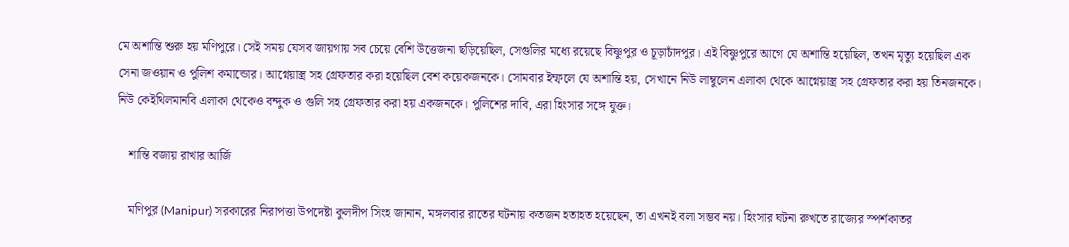মে অশান্তি শুরু হয় মণিপুরে। সেই সময় যেসব জায়গায় সব চেয়ে বেশি উত্তেজনা ছড়িয়েছিল, সেগুলির মধ্যে রয়েছে বিষ্ণুপুর ও চূড়াচাঁদপুর। এই বিষ্ণুপুরে আগে যে অশান্তি হয়েছিল, তখন মৃত্যু হয়েছিল এক সেনা জওয়ান ও পুলিশ কমান্ডোর। আগ্নেয়াস্ত্র সহ গ্রেফতার করা হয়েছিল বেশ কয়েকজনকে। সোমবার ইম্ফলে যে অশান্তি হয়, সেখানে নিউ লাম্বুলেন এলাকা থেকে আগ্নেয়াস্ত্র সহ গ্রেফতার করা হয় তিনজনকে। নিউ কেইথিলমানবি এলাকা থেকেও বন্দুক ও গুলি সহ গ্রেফতার করা হয় একজনকে। পুলিশের দাবি, এরা হিংসার সঙ্গে যুক্ত।

    শান্তি বজায় রাখার আর্জি

    মণিপুর (Manipur) সরকারের নিরাপত্তা উপদেষ্টা কুলদীপ সিংহ জানান, মঙ্গলবার রাতের ঘটনায় কতজন হতাহত হয়েছেন, তা এখনই বলা সম্ভব নয়। হিংসার ঘটনা রুখতে রাজ্যের স্পর্শকাতর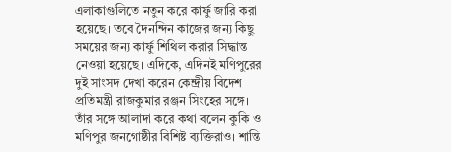এলাকাগুলিতে নতুন করে কার্ফু জারি করা হয়েছে। তবে দৈনন্দিন কাজের জন্য কিছু সময়ের জন্য কার্ফু শিথিল করার সিদ্ধান্ত নেওয়া হয়েছে। এদিকে, এদিনই মণিপুরের দুই সাংসদ দেখা করেন কেন্দ্রীয় বিদেশ প্রতিমন্ত্রী রাজকুমার রঞ্জন সিংহের সঙ্গে। তাঁর সঙ্গে আলাদা করে কথা বলেন কুকি ও মণিপুর জনগোষ্ঠীর বিশিষ্ট ব্যক্তিরাও। শান্তি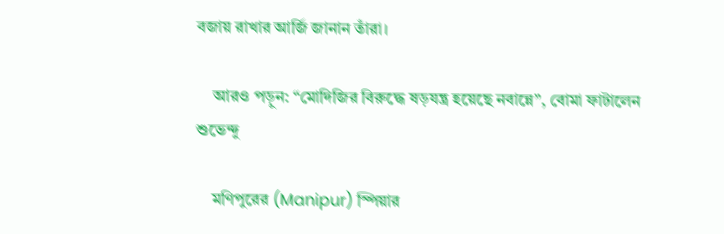বজায় রাখার আর্জি জানান তাঁরা।

    আরও পড়ুন: “মোদিজির বিরুদ্ধে ষড়যন্ত্র হয়েছে নবান্নে”, বোমা ফাটালেন শুভেন্দু

    মণিপুরের (Manipur) স্পিয়ার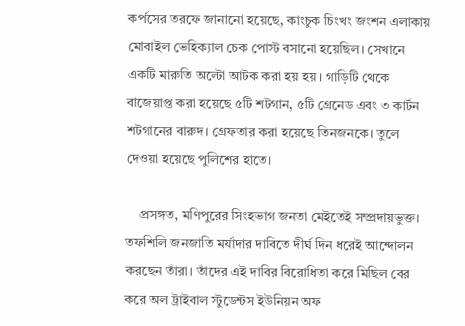কর্পসের তরফে জানানো হয়েছে, কাংচুক চিংখং জংশন এলাকায় মোবাইল ভেহিক্যাল চেক পোস্ট বসানো হয়েছিল। সেখানে একটি মারুতি অল্টো আটক করা হয় হয়। গাড়িটি থেকে বাজেয়াপ্ত করা হয়েছে ৫টি শটগান, ৫টি গ্রেনেড এবং ৩ কার্টন শটগানের বারুদ। গ্রেফতার করা হয়েছে তিনজনকে। তুলে দেওয়া হয়েছে পুলিশের হাতে।

    প্রসঙ্গত, মণিপুরের সিংহভাগ জনতা মেইতেই সম্প্রদায়ভুক্ত। তফশিলি জনজাতি মর্যাদার দাবিতে দীর্ঘ দিন ধরেই আন্দোলন করছেন তাঁরা। তাঁদের এই দাবির বিরোধিতা করে মিছিল বের করে অল ট্রাইবাল স্টুডেন্টস ইউনিয়ন অফ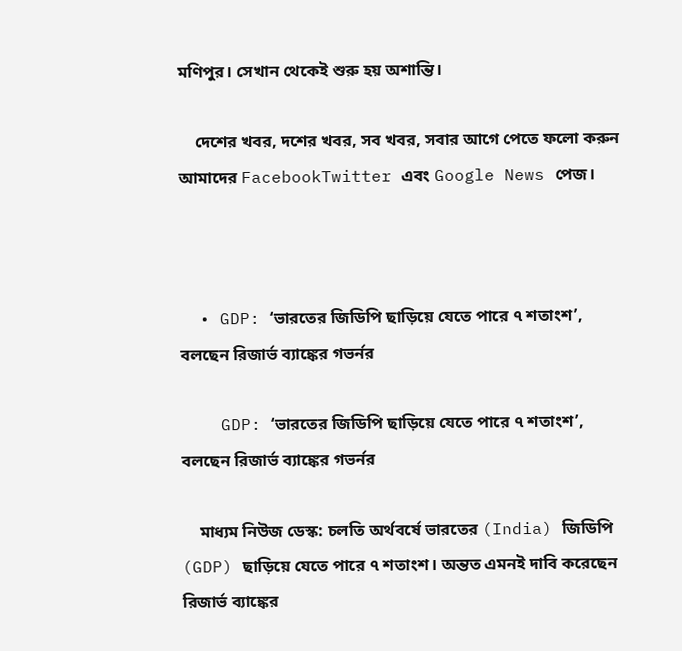মণিপুর। সেখান থেকেই শুরু হয় অশান্তি।

    দেশের খবর, দশের খবর, সব খবর, সবার আগে পেতে ফলো করুন আমাদের FacebookTwitter এবং Google News পেজ।



  • GDP: ‘ভারতের জিডিপি ছাড়িয়ে যেতে পারে ৭ শতাংশ’, বলছেন রিজার্ভ ব্যাঙ্কের গভর্নর

    GDP: ‘ভারতের জিডিপি ছাড়িয়ে যেতে পারে ৭ শতাংশ’, বলছেন রিজার্ভ ব্যাঙ্কের গভর্নর

    মাধ্যম নিউজ ডেস্ক: চলতি অর্থবর্ষে ভারতের (India) জিডিপি (GDP) ছাড়িয়ে যেতে পারে ৭ শতাংশ। অন্তত এমনই দাবি করেছেন রিজার্ভ ব্যাঙ্কের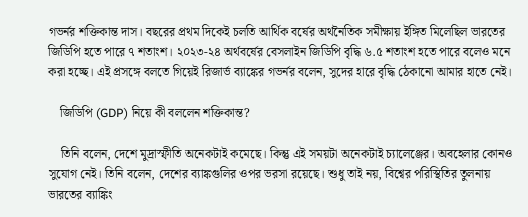গভর্নর শক্তিকান্ত দাস। বছরের প্রথম দিকেই চলতি আর্থিক বর্ষের অর্থনৈতিক সমীক্ষায় ইঙ্গিত মিলেছিল ভারতের জিডিপি হতে পারে ৭ শতাংশ। ২০২৩-২৪ অর্থবর্ষের বেসলাইন জিডিপি বৃদ্ধি ৬.৫ শতাংশ হতে পারে বলেও মনে করা হচ্ছে। এই প্রসঙ্গে বলতে গিয়েই রিজার্ভ ব্যাঙ্কের গভর্নর বলেন, সুদের হারে বৃদ্ধি ঠেকানো আমার হাতে নেই।

    জিডিপি (GDP) নিয়ে কী বললেন শক্তিকান্ত?

    তিনি বলেন, দেশে মুদ্রাস্ফীতি অনেকটাই কমেছে। কিন্তু এই সময়টা অনেকটাই চ্যালেঞ্জের। অবহেলার কোনও সুযোগ নেই। তিনি বলেন, দেশের ব্যাঙ্কগুলির ওপর ভরসা রয়েছে। শুধু তাই নয়, বিশ্বের পরিস্থিতির তুলনায় ভারতের ব্যাঙ্কিং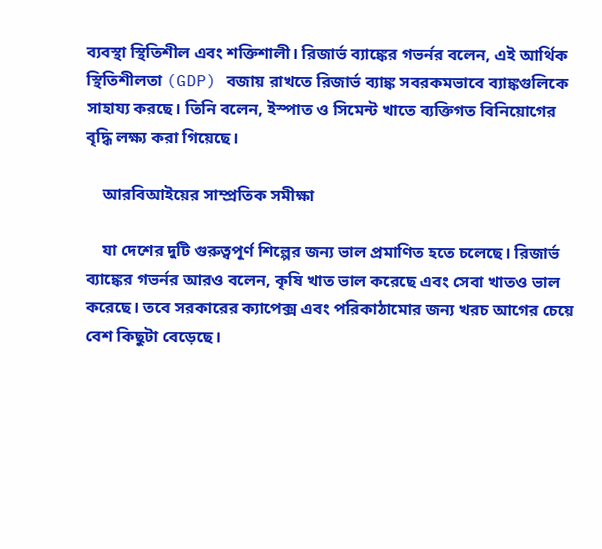ব্যবস্থা স্থিতিশীল এবং শক্তিশালী। রিজার্ভ ব্যাঙ্কের গভর্নর বলেন, এই আর্থিক স্থিতিশীলতা (GDP) বজায় রাখতে রিজার্ভ ব্যাঙ্ক সবরকমভাবে ব্যাঙ্কগুলিকে সাহায্য করছে। তিনি বলেন, ইস্পাত ও সিমেন্ট খাতে ব্যক্তিগত বিনিয়োগের বৃদ্ধি লক্ষ্য করা গিয়েছে।

    আরবিআইয়ের সাম্প্রতিক সমীক্ষা

    যা দেশের দুটি গুরুত্বপূর্ণ শিল্পের জন্য ভাল প্রমাণিত হতে চলেছে। রিজার্ভ ব্যাঙ্কের গভর্নর আরও বলেন, কৃষি খাত ভাল করেছে এবং সেবা খাতও ভাল করেছে। তবে সরকারের ক্যাপেক্স এবং পরিকাঠামোর জন্য খরচ আগের চেয়ে বেশ কিছুটা বেড়েছে।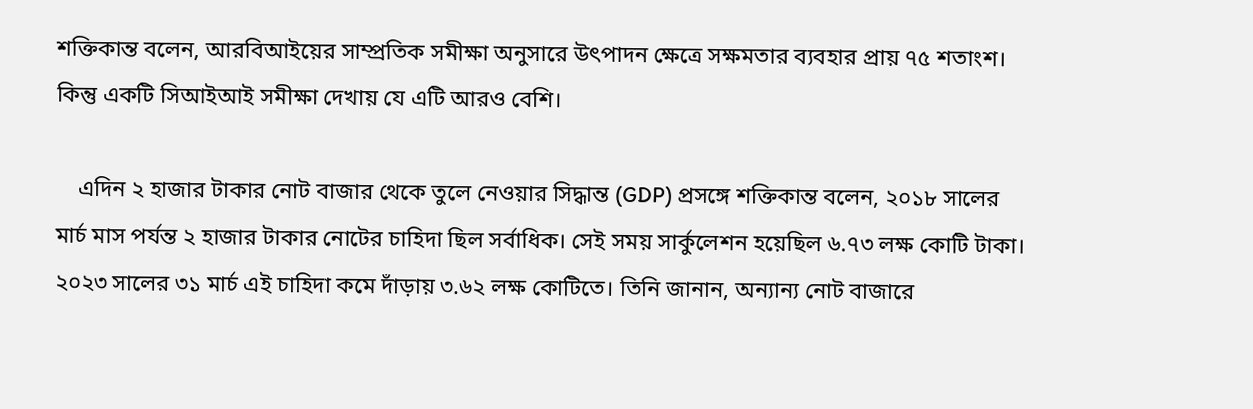শক্তিকান্ত বলেন, আরবিআইয়ের সাম্প্রতিক সমীক্ষা অনুসারে উৎপাদন ক্ষেত্রে সক্ষমতার ব্যবহার প্রায় ৭৫ শতাংশ। কিন্তু একটি সিআইআই সমীক্ষা দেখায় যে এটি আরও বেশি।

    এদিন ২ হাজার টাকার নোট বাজার থেকে তুলে নেওয়ার সিদ্ধান্ত (GDP) প্রসঙ্গে শক্তিকান্ত বলেন, ২০১৮ সালের মার্চ মাস পর্যন্ত ২ হাজার টাকার নোটের চাহিদা ছিল সর্বাধিক। সেই সময় সার্কুলেশন হয়েছিল ৬.৭৩ লক্ষ কোটি টাকা। ২০২৩ সালের ৩১ মার্চ এই চাহিদা কমে দাঁড়ায় ৩.৬২ লক্ষ কোটিতে। তিনি জানান, অন্যান্য নোট বাজারে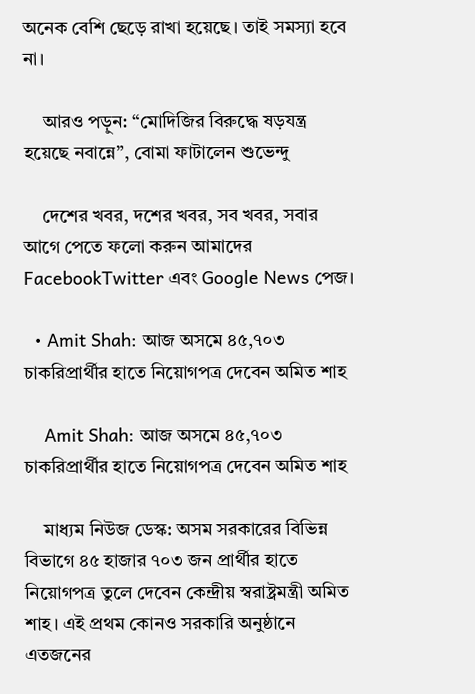অনেক বেশি ছেড়ে রাখা হয়েছে। তাই সমস্যা হবে না।

    আরও পড়ুন: “মোদিজির বিরুদ্ধে ষড়যন্ত্র হয়েছে নবান্নে”, বোমা ফাটালেন শুভেন্দু

    দেশের খবর, দশের খবর, সব খবর, সবার আগে পেতে ফলো করুন আমাদের FacebookTwitter এবং Google News পেজ।

  • Amit Shah: আজ অসমে ৪৫,৭০৩ চাকরিপ্রার্থীর হাতে নিয়োগপত্র দেবেন অমিত শাহ

    Amit Shah: আজ অসমে ৪৫,৭০৩ চাকরিপ্রার্থীর হাতে নিয়োগপত্র দেবেন অমিত শাহ

    মাধ্যম নিউজ ডেস্ক: অসম সরকারের বিভিন্ন বিভাগে ৪৫ হাজার ৭০৩ জন প্রার্থীর হাতে নিয়োগপত্র তুলে দেবেন কেন্দ্রীয় স্বরাষ্ট্রমন্ত্রী অমিত শাহ। এই প্রথম কোনও সরকারি অনুষ্ঠানে এতজনের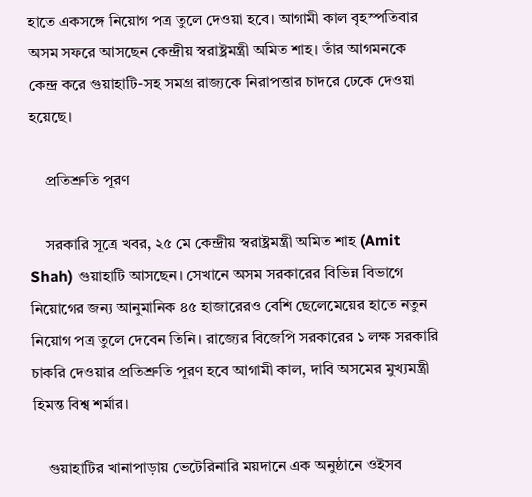হাতে একসঙ্গে নিয়োগ পত্র তুলে দেওয়া হবে। আগামী কাল বৃহস্পতিবার অসম সফরে আসছেন কেন্দ্রীয় স্বরাষ্ট্রমন্ত্রী অমিত শাহ। তাঁর আগমনকে কেন্দ্র করে গুয়াহাটি-সহ সমগ্র রাজ্যকে নিরাপত্তার চাদরে ঢেকে দেওয়া হয়েছে।

    প্রতিশ্রুতি পূরণ

    সরকারি সূত্রে খবর, ২৫ মে কেন্দ্রীয় স্বরাষ্ট্রমন্ত্রী অমিত শাহ (Amit Shah) গুয়াহাটি আসছেন। সেখানে অসম সরকারের বিভিন্ন বিভাগে নিয়োগের জন্য আনুমানিক ৪৫ হাজারেরও বেশি ছেলেমেয়ের হাতে নতুন নিয়োগ পত্র তুলে দেবেন তিনি। রাজ্যের বিজেপি সরকারের ১ লক্ষ সরকারি চাকরি দেওয়ার প্রতিশ্রুতি পূরণ হবে আগামী কাল, দাবি অসমের মুখ্যমন্ত্রী হিমন্ত বিশ্ব শর্মার।

    গুয়াহাটির খানাপাড়ায় ভেটেরিনারি ময়দানে এক অনুষ্ঠানে ওইসব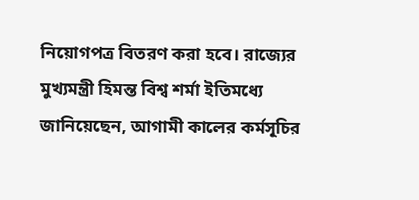নিয়োগপত্র বিতরণ করা হবে। রাজ্যের মুখ্যমন্ত্রী হিমন্ত বিশ্ব শর্মা ইতিমধ্যে জানিয়েছেন, আগামী কালের কর্মসূচির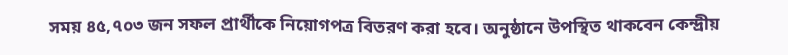সময় ৪৫,৭০৩ জন সফল প্রার্থীকে নিয়োগপত্র বিতরণ করা হবে। অনুষ্ঠানে উপস্থিত থাকবেন কেন্দ্রীয়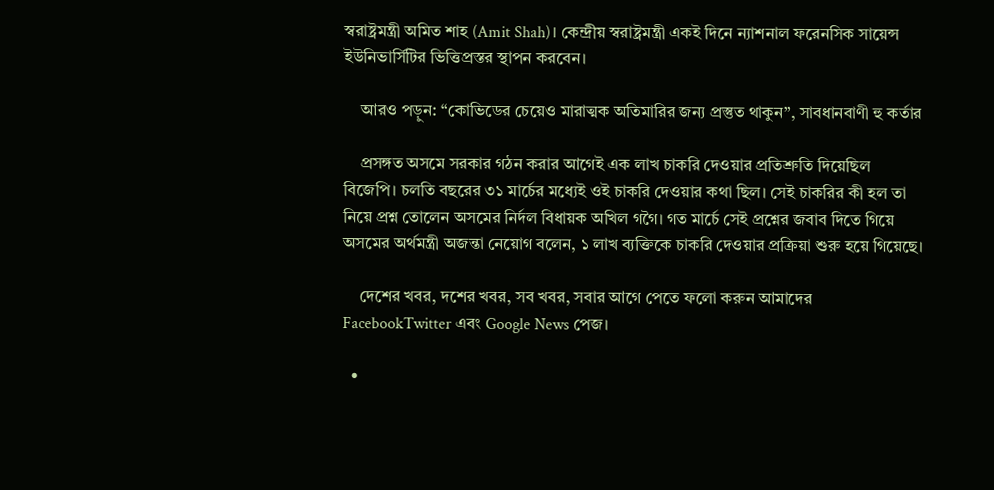স্বরাষ্ট্রমন্ত্রী অমিত শাহ (Amit Shah)। কেন্দ্রীয় স্বরাষ্ট্রমন্ত্রী একই দিনে ন্যাশনাল ফরেনসিক সায়েন্স ইউনিভার্সিটির ভিত্তিপ্রস্তর স্থাপন করবেন।

    আরও পড়ুন: “কোভিডের চেয়েও মারাত্মক অতিমারির জন্য প্রস্তুত থাকুন”, সাবধানবাণী হু কর্তার

    প্রসঙ্গত অসমে সরকার গঠন করার আগেই এক লাখ চাকরি দেওয়ার প্রতিশ্রুতি দিয়েছিল বিজেপি। চলতি বছরের ৩১ মার্চের মধ্যেই ওই চাকরি দেওয়ার কথা ছিল। সেই চাকরির কী হল তা নিয়ে প্রশ্ন তোলেন অসমের নির্দল বিধায়ক অখিল গগৈ। গত মার্চে সেই প্রশ্নের জবাব দিতে গিয়ে অসমের অর্থমন্ত্রী অজন্তা নেয়োগ বলেন, ১ লাখ ব্যক্তিকে চাকরি দেওয়ার প্রক্রিয়া শুরু হয়ে গিয়েছে।

    দেশের খবর, দশের খবর, সব খবর, সবার আগে পেতে ফলো করুন আমাদের FacebookTwitter এবং Google News পেজ।

  •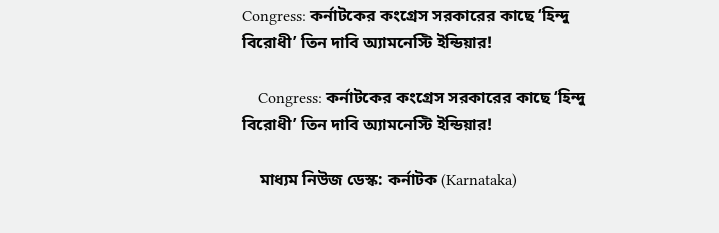Congress: কর্নাটকের কংগ্রেস সরকারের কাছে ‘হিন্দু বিরোধী’ তিন দাবি অ্যামনেস্টি ইন্ডিয়ার!

    Congress: কর্নাটকের কংগ্রেস সরকারের কাছে ‘হিন্দু বিরোধী’ তিন দাবি অ্যামনেস্টি ইন্ডিয়ার!

    মাধ্যম নিউজ ডেস্ক: কর্নাটক (Karnataka)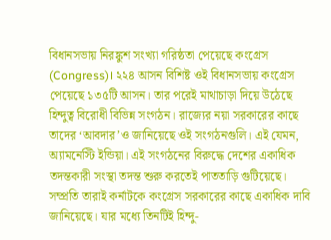বিধানসভায় নিরঙ্কুশ সংখ্যা গরিষ্ঠতা পেয়েছে কংগ্রেস (Congress)। ২২৪ আসন বিশিষ্ট ওই বিধানসভায় কংগ্রেস পেয়েছে ১৩৫টি আসন। তার পরেই মাথাচাড়া দিয়ে উঠেছে হিন্দুত্ব বিরোধী বিভিন্ন সংগঠন। রাজ্যের নয়া সরকারের কাছে তাদের ‘আবদার’ও জানিয়েছে ওই সংগঠনগুলি। এই যেমন, অ্যামনেস্টি ইন্ডিয়া। এই সংগঠনের বিরুদ্ধে দেশের একাধিক তদন্তকারী সংস্থা তদন্ত শুরু করতেই পাততাড়ি গুটিয়েছে। সম্প্রতি তারাই কর্নাটকে কংগ্রেস সরকারের কাছে একাধিক দাবি জানিয়েছে। যার মধ্যে তিনটিই হিন্দু-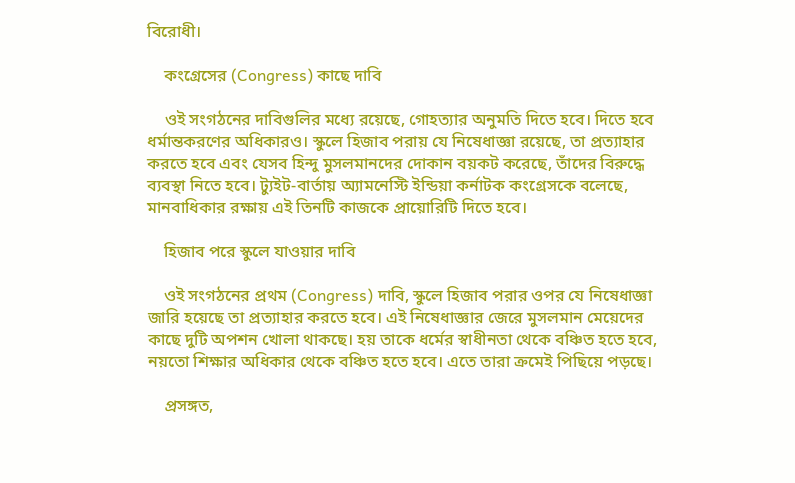বিরোধী।

    কংগ্রেসের (Congress) কাছে দাবি

    ওই সংগঠনের দাবিগুলির মধ্যে রয়েছে, গোহত্যার অনুমতি দিতে হবে। দিতে হবে ধর্মান্তকরণের অধিকারও। স্কুলে হিজাব পরায় যে নিষেধাজ্ঞা রয়েছে, তা প্রত্যাহার করতে হবে এবং যেসব হিন্দু মুসলমানদের দোকান বয়কট করেছে, তাঁদের বিরুদ্ধে ব্যবস্থা নিতে হবে। ট্যুইট-বার্তায় অ্যামনেস্টি ইন্ডিয়া কর্নাটক কংগ্রেসকে বলেছে, মানবাধিকার রক্ষায় এই তিনটি কাজকে প্রায়োরিটি দিতে হবে।

    হিজাব পরে স্কুলে যাওয়ার দাবি

    ওই সংগঠনের প্রথম (Congress) দাবি, স্কুলে হিজাব পরার ওপর যে নিষেধাজ্ঞা জারি হয়েছে তা প্রত্যাহার করতে হবে। এই নিষেধাজ্ঞার জেরে মুসলমান মেয়েদের কাছে দুটি অপশন খোলা থাকছে। হয় তাকে ধর্মের স্বাধীনতা থেকে বঞ্চিত হতে হবে, নয়তো শিক্ষার অধিকার থেকে বঞ্চিত হতে হবে। এতে তারা ক্রমেই পিছিয়ে পড়ছে।

    প্রসঙ্গত,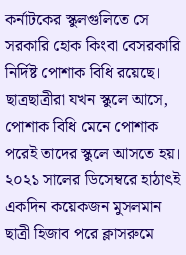কর্নাটকের স্কুলগুলিতে সে সরকারি হোক কিংবা বেসরকারি নির্দিষ্ট পোশাক বিধি রয়েছে। ছাত্রছাত্রীরা যখন স্কুলে আসে, পোশাক বিধি মেনে পোশাক পরেই তাদের স্কুলে আসতে হয়। ২০২১ সালের ডিসেম্বরে হাঠাৎই একদিন কয়েকজন মুসলমান ছাত্রী হিজাব পরে ক্লাসরুমে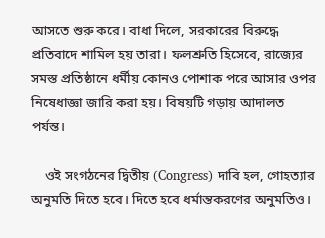আসতে শুরু করে। বাধা দিলে, সরকারের বিরুদ্ধে প্রতিবাদে শামিল হয় তারা। ফলশ্রুতি হিসেবে, রাজ্যের সমস্ত প্রতিষ্ঠানে ধর্মীয় কোনও পোশাক পরে আসার ওপর নিষেধাজ্ঞা জারি করা হয়। বিষয়টি গড়ায় আদালত পর্যন্ত।

    ওই সংগঠনের দ্বিতীয় (Congress) দাবি হল, গোহত্যার অনুমতি দিতে হবে। দিতে হবে ধর্মান্তকরণের অনুমতিও।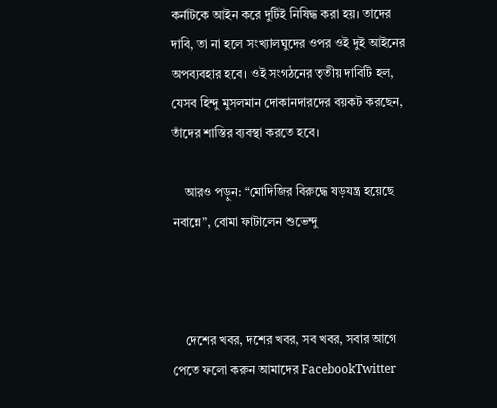কর্নাটকে আইন করে দুটিই নিষিদ্ধ করা হয়। তাদের দাবি, তা না হলে সংখ্যালঘুদের ওপর ওই দুই আইনের অপব্যবহার হবে। ওই সংগঠনের তৃতীয় দাবিটি হল, যেসব হিন্দু মুসলমান দোকানদারদের বয়কট করছেন, তাঁদের শাস্তির ব্যবস্থা করতে হবে।

    আরও পড়ুন: “মোদিজির বিরুদ্ধে ষড়যন্ত্র হয়েছে নবান্নে”, বোমা ফাটালেন শুভেন্দু



    দেশের খবর, দশের খবর, সব খবর, সবার আগে পেতে ফলো করুন আমাদের FacebookTwitter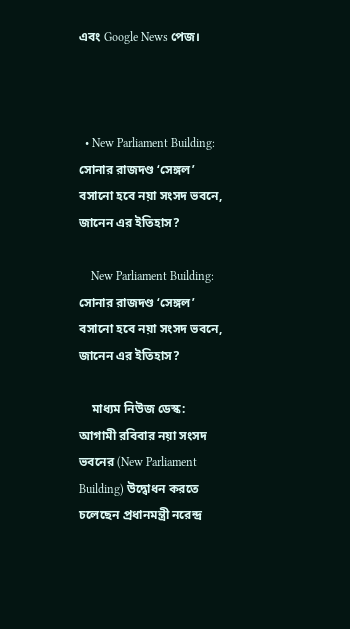এবং Google News পেজ।



  • New Parliament Building: সোনার রাজদণ্ড ‘সেঙ্গল’ বসানো হবে নয়া সংসদ ভবনে, জানেন এর ইতিহাস?

    New Parliament Building: সোনার রাজদণ্ড ‘সেঙ্গল’ বসানো হবে নয়া সংসদ ভবনে, জানেন এর ইতিহাস?

    মাধ্যম নিউজ ডেস্ক: আগামী রবিবার নয়া সংসদ ভবনের (New Parliament Building) উদ্বোধন করতে চলেছেন প্রধানমন্ত্রী নরেন্দ্র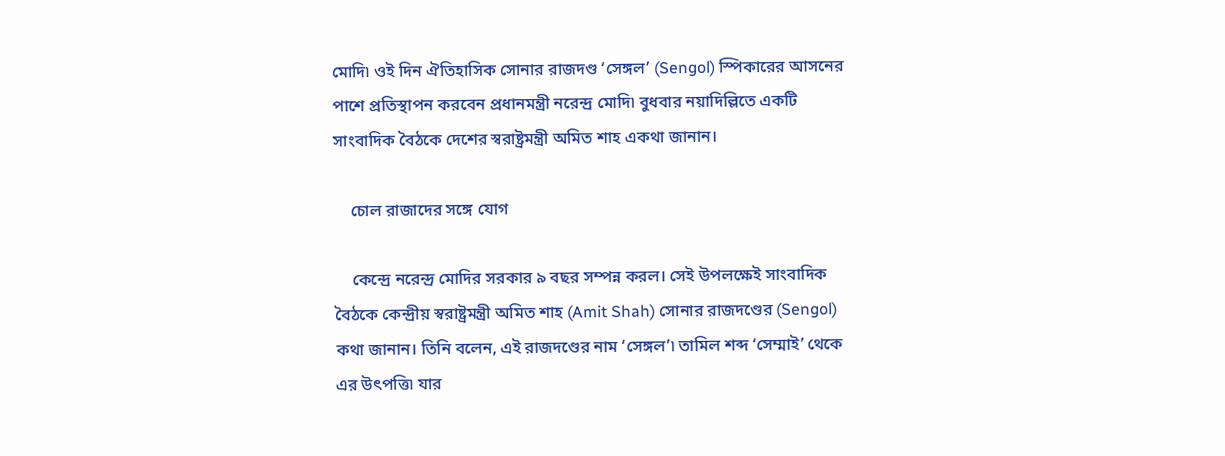মোদি৷ ওই দিন ঐতিহাসিক সোনার রাজদণ্ড ‘সেঙ্গল’ (Sengol) স্পিকারের আসনের পাশে প্রতিস্থাপন করবেন প্রধানমন্ত্রী নরেন্দ্র মোদি৷ বুধবার নয়াদিল্লিতে একটি সাংবাদিক বৈঠকে দেশের স্বরাষ্ট্রমন্ত্রী অমিত শাহ একথা জানান।

    চোল রাজাদের সঙ্গে যোগ

    কেন্দ্রে নরেন্দ্র মোদির সরকার ৯ বছর সম্পন্ন করল। সেই উপলক্ষেই সাংবাদিক বৈঠকে কেন্দ্রীয় স্বরাষ্ট্রমন্ত্রী অমিত শাহ (Amit Shah) সোনার রাজদণ্ডের (Sengol) কথা জানান। তিনি বলেন, এই রাজদণ্ডের নাম ‘সেঙ্গল’৷ তামিল শব্দ ‘সেম্মাই’ থেকে এর উৎপত্তি৷ যার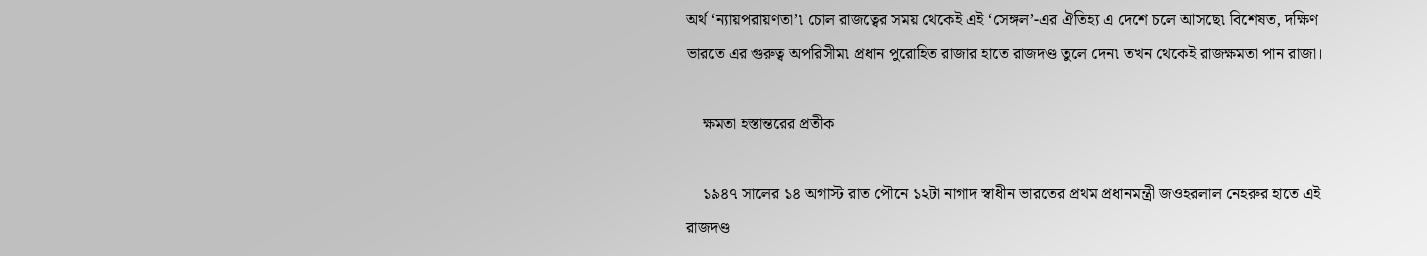অর্থ ‘ন্যায়পরায়ণতা’৷ চোল রাজত্বের সময় থেকেই এই ‘সেঙ্গল’-এর ঐতিহ্য এ দেশে চলে আসছে৷ বিশেষত, দক্ষিণ ভারতে এর গুরুত্ব অপরিসীম৷ প্রধান পুরোহিত রাজার হাতে রাজদণ্ড তুলে দেন৷ তখন থেকেই রাজক্ষমতা পান রাজা।

    ক্ষমতা হস্তান্তরের প্রতীক

    ১৯৪৭ সালের ১৪ অগাস্ট রাত পৌনে ১২টা নাগাদ স্বাধীন ভারতের প্রথম প্রধানমন্ত্রী জওহরলাল নেহরুর হাতে এই রাজদণ্ড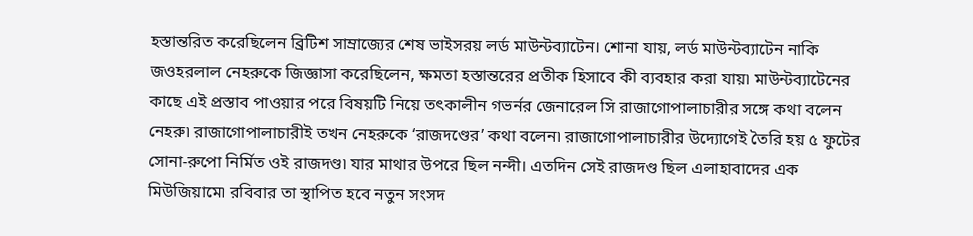হস্তান্তরিত করেছিলেন ব্রিটিশ সাম্রাজ্যের শেষ ভাইসরয় লর্ড মাউন্টব্যাটেন। শোনা যায়, লর্ড মাউন্টব্যাটেন নাকি জওহরলাল নেহরুকে জিজ্ঞাসা করেছিলেন, ক্ষমতা হস্তান্তরের প্রতীক হিসাবে কী ব্যবহার করা যায়৷ মাউন্টব্যাটেনের কাছে এই প্রস্তাব পাওয়ার পরে বিষয়টি নিয়ে তৎকালীন গভর্নর জেনারেল সি রাজাগোপালাচারীর সঙ্গে কথা বলেন নেহরু৷ রাজাগোপালাচারীই তখন নেহরুকে ‘রাজদণ্ডের’ কথা বলেন৷ রাজাগোপালাচারীর উদ্যোগেই তৈরি হয় ৫ ফুটের সোনা-রুপো নির্মিত ওই রাজদণ্ড৷ যার মাথার উপরে ছিল নন্দী। এতদিন সেই রাজদণ্ড ছিল এলাহাবাদের এক মিউজিয়ামে৷ রবিবার তা স্থাপিত হবে নতুন সংসদ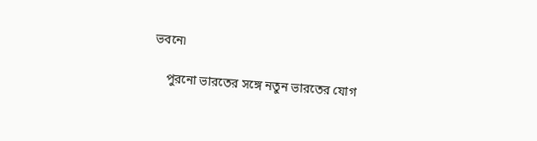ভবনে৷

    পুরনো ভারতের সঙ্গে নতুন ভারতের যোগ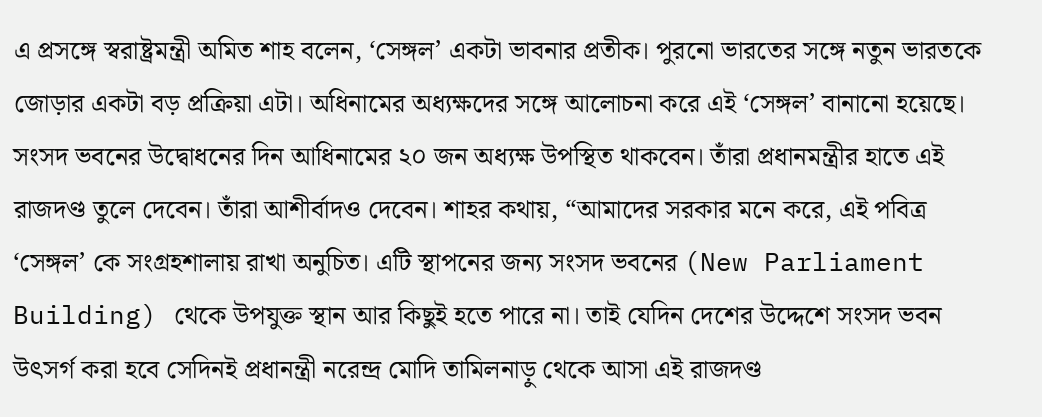এ প্রসঙ্গে স্বরাষ্ট্রমন্ত্রী অমিত শাহ বলেন, ‘সেঙ্গল’ একটা ভাবনার প্রতীক। পুরনো ভারতের সঙ্গে নতুন ভারতকে জোড়ার একটা বড় প্রক্রিয়া এটা। অধিনামের অধ্যক্ষদের সঙ্গে আলোচনা করে এই ‘সেঙ্গল’ বানানো হয়েছে। সংসদ ভবনের উদ্বোধনের দিন আধিনামের ২০ জন অধ্যক্ষ উপস্থিত থাকবেন। তাঁরা প্রধানমন্ত্রীর হাতে এই রাজদণ্ড তুলে দেবেন। তাঁরা আশীর্বাদও দেবেন। শাহর কথায়, “আমাদের সরকার মনে করে, এই পবিত্র ‘সেঙ্গল’ কে সংগ্রহশালায় রাখা অনুচিত। এটি স্থাপনের জন্য সংসদ ভবনের (New Parliament Building) থেকে উপযুক্ত স্থান আর কিছুই হতে পারে না। তাই যেদিন দেশের উদ্দেশে সংসদ ভবন উৎসর্গ করা হবে সেদিনই প্রধানন্ত্রী নরেন্দ্র মোদি তামিলনাড়ু থেকে আসা এই রাজদণ্ড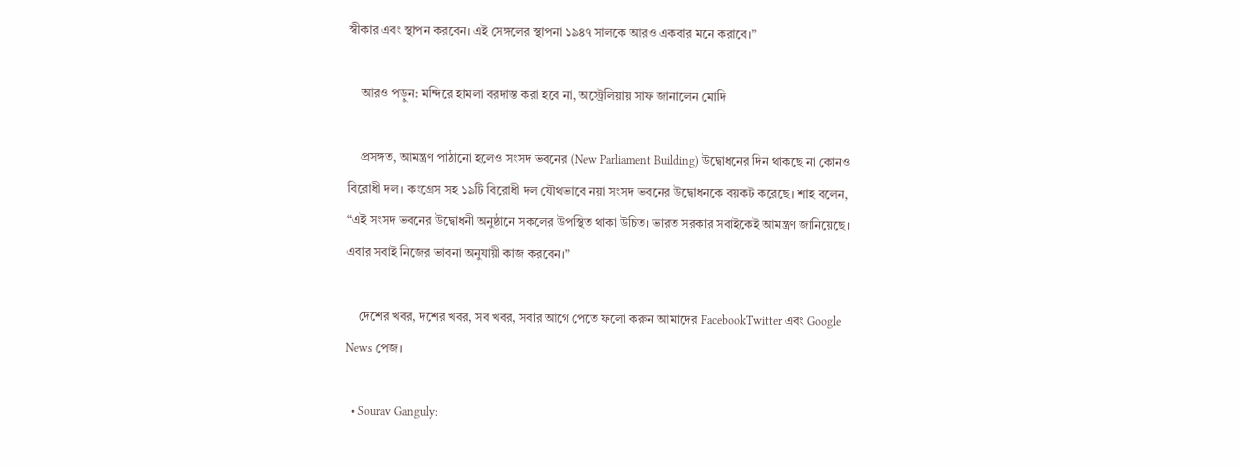স্বীকার এবং স্থাপন করবেন। এই সেঙ্গলের স্থাপনা ১৯৪৭ সালকে আরও একবার মনে করাবে।”

    আরও পড়ুন: মন্দিরে হামলা বরদাস্ত করা হবে না, অস্ট্রেলিয়ায় সাফ জানালেন মোদি

    প্রসঙ্গত, আমন্ত্রণ পাঠানো হলেও সংসদ ভবনের (New Parliament Building) উদ্বোধনের দিন থাকছে না কোনও বিরোধী দল। কংগ্রেস সহ ১৯টি বিরোধী দল যৌথভাবে নয়া সংসদ ভবনের উদ্বোধনকে বয়কট করেছে। শাহ বলেন, “এই সংসদ ভবনের উদ্বোধনী অনুষ্ঠানে সকলের উপস্থিত থাকা উচিত। ভারত সরকার সবাইকেই আমন্ত্রণ জানিয়েছে। এবার সবাই নিজের ভাবনা অনুযায়ী কাজ করবেন।”

    দেশের খবর, দশের খবর, সব খবর, সবার আগে পেতে ফলো করুন আমাদের FacebookTwitter এবং Google News পেজ।

  • Sourav Ganguly: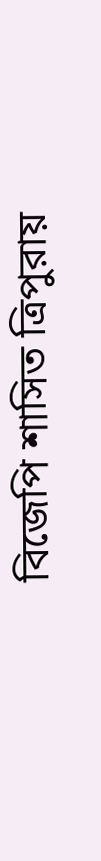বিজেপি শাসিত ত্রিপুরায়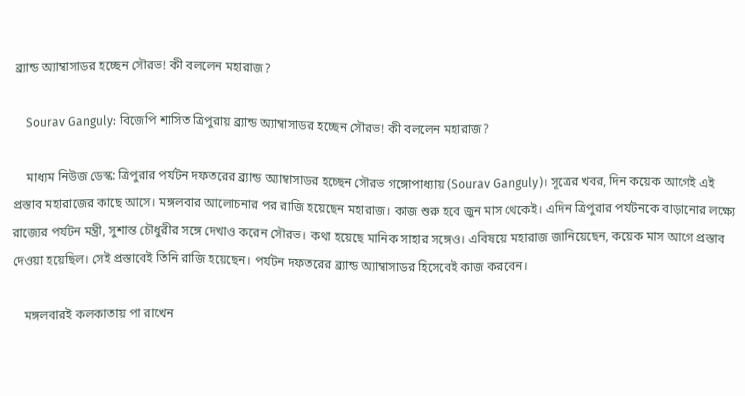ব্র্যান্ড অ্যাম্বাসাডর হচ্ছেন সৌরভ! কী বললেন মহারাজ?

    Sourav Ganguly: বিজেপি শাসিত ত্রিপুরায় ব্র্যান্ড অ্যাম্বাসাডর হচ্ছেন সৌরভ! কী বললেন মহারাজ?

    মাধ্যম নিউজ ডেস্ক: ত্রিপুরার পর্যটন দফতরের ব্র্যান্ড অ্যাম্বাসাডর হচ্ছেন সৌরভ গঙ্গোপাধ্যায় (Sourav Ganguly)। সূত্রের খবর, দিন কয়েক আগেই এই প্রস্তাব মহারাজের কাছে আসে। মঙ্গলবার আলোচনার পর রাজি হয়েছেন মহারাজ। কাজ শুরু হবে জুন মাস থেকেই। এদিন ত্রিপুরার পর্যটনকে বাড়ানোর লক্ষ্যে রাজ্যের পর্যটন মন্ত্রী, সুশান্ত চৌধুরীর সঙ্গে দেখাও করেন সৌরভ। কথা হয়েছে মানিক সাহার সঙ্গেও। এবিষয়ে মহারাজ জানিয়েছেন, কয়েক মাস আগে প্রস্তাব দেওয়া হয়েছিল। সেই প্রস্তাবেই তিনি রাজি হয়েছেন। পর্যটন দফতরের ব্র্যান্ড অ্যাম্বাসাডর হিসেবেই কাজ করবেন।

    মঙ্গলবারই কলকাতায় পা রাখেন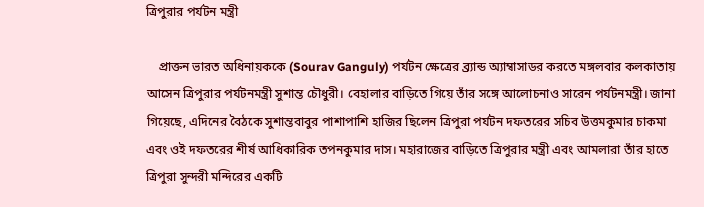ত্রিপুরার পর্যটন মন্ত্রী

    প্রাক্তন ভারত অধিনায়ককে (Sourav Ganguly) পর্যটন ক্ষেত্রের ব্র্যান্ড অ্যাম্বাসাডর করতে মঙ্গলবার কলকাতায় আসেন ত্রিপুরার পর্যটনমন্ত্রী সুশান্ত চৌধুরী। বেহালার বাড়িতে গিয়ে তাঁর সঙ্গে আলোচনাও সারেন পর্যটনমন্ত্রী। জানা গিয়েছে, এদিনের বৈঠকে সুশান্তবাবুর পাশাপাশি হাজির ছিলেন ত্রিপুরা পর্যটন দফতরের সচিব উত্তমকুমার চাকমা এবং ওই দফতরের শীর্ষ আধিকারিক তপনকুমার দাস। মহারাজের বাড়িতে ত্রিপুরার মন্ত্রী এবং আমলারা তাঁর হাতে ত্রিপুরা সুন্দরী মন্দিরের একটি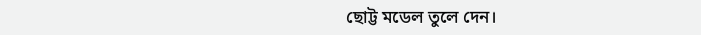ছোট্ট মডেল তুলে দেন।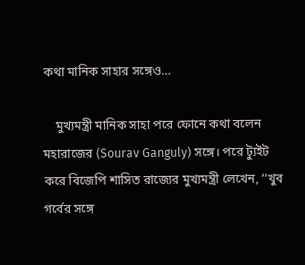কথা মানিক সাহার সঙ্গেও…

    মুখ্যমন্ত্রী মানিক সাহা পরে ফোনে কথা বলেন মহারাজের (Sourav Ganguly) সঙ্গে। পরে ট্যুইট করে বিজেপি শাসিত রাজ্যের মুখ্যমন্ত্রী লেখেন, ‘‘খুব গর্বের সঙ্গে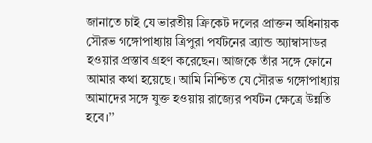জানাতে চাই যে ভারতীয় ক্রিকেট দলের প্রাক্তন অধিনায়ক সৌরভ গঙ্গোপাধ্যায় ত্রিপুরা পর্যটনের ব্র্যান্ড অ্যাম্বাসাডর হওয়ার প্রস্তাব গ্রহণ করেছেন। আজকে তাঁর সঙ্গে ফোনে আমার কথা হয়েছে। আমি নিশ্চিত যে সৌরভ গঙ্গোপাধ্যায় আমাদের সঙ্গে যুক্ত হওয়ায় রাজ্যের পর্যটন ক্ষেত্রে উন্নতি হবে।’’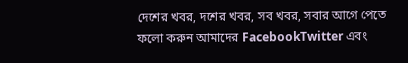দেশের খবর, দশের খবর, সব খবর, সবার আগে পেতে ফলো করুন আমাদের FacebookTwitter এবং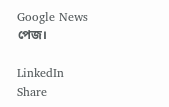Google News পেজ।

LinkedIn
Share